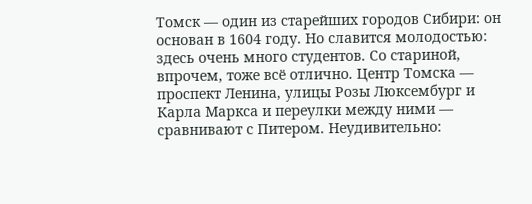Томск — один из старейших городов Сибири: он основан в 1604 году. Но славится молодостью: здесь очень много студентов. Со стариной, впрочем, тоже всё отлично. Центр Томска — проспект Ленина, улицы Розы Люксембург и Карла Маркса и переулки между ними — сравнивают с Питером. Неудивительно: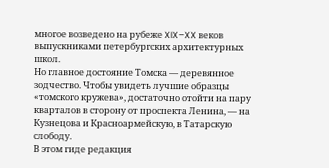многое возведено на рубеже XIX–XX веков выпускниками петербургских архитектурных школ.
Но главное достояние Томска — деревянное зодчество. Чтобы увидеть лучшие образцы «томского кружева», достаточно отойти на пару кварталов в сторону от проспекта Ленина, — на Кузнецова и Красноармейскую, в Татарскую слободу.
В этом гиде редакция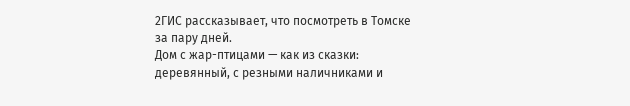2ГИС рассказывает, что посмотреть в Томске за пару дней.
Дом с жар-птицами — как из сказки: деревянный, с резными наличниками и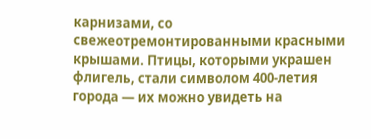карнизами, со свежеотремонтированными красными крышами. Птицы, которыми украшен флигель, стали символом 400-летия города — их можно увидеть на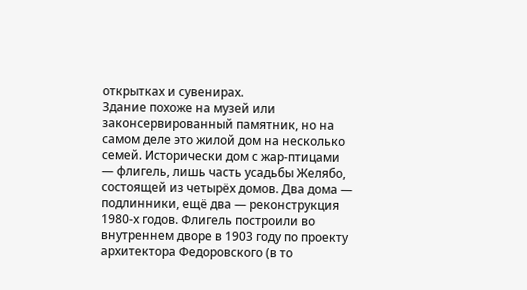открытках и сувенирах.
Здание похоже на музей или законсервированный памятник, но на самом деле это жилой дом на несколько семей. Исторически дом с жар-птицами — флигель, лишь часть усадьбы Желябо, состоящей из четырёх домов. Два дома — подлинники, ещё два — реконструкция 1980-х годов. Флигель построили во внутреннем дворе в 1903 году по проекту архитектора Федоровского (в то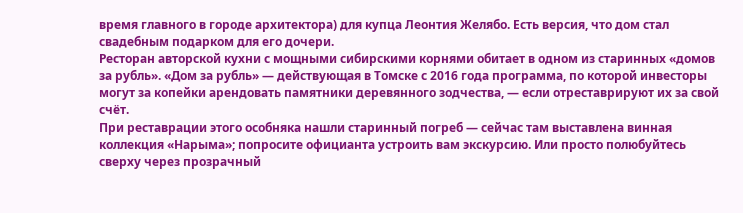время главного в городе архитектора) для купца Леонтия Желябо. Есть версия, что дом стал свадебным подарком для его дочери.
Ресторан авторской кухни с мощными сибирскими корнями обитает в одном из старинных «домов за рубль». «Дом за рубль» — действующая в Томске с 2016 года программа, по которой инвесторы могут за копейки арендовать памятники деревянного зодчества, — если отреставрируют их за свой счёт.
При реставрации этого особняка нашли старинный погреб — сейчас там выставлена винная коллекция «Нарыма»; попросите официанта устроить вам экскурсию. Или просто полюбуйтесь сверху через прозрачный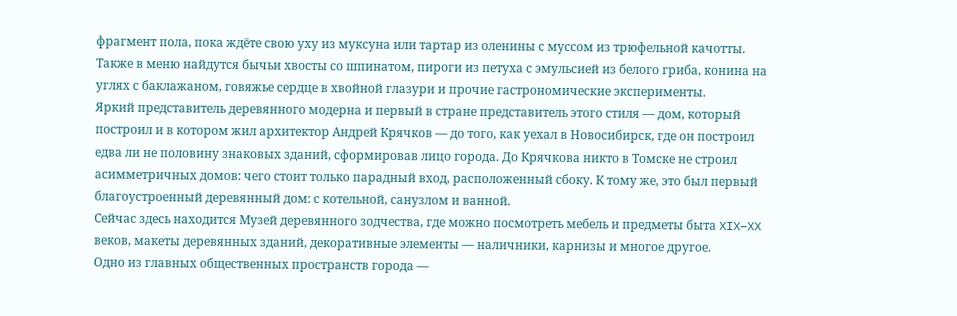фрагмент пола, пока ждёте свою уху из муксуна или тартар из оленины с муссом из трюфельной качотты. Также в меню найдутся бычьи хвосты со шпинатом, пироги из петуха с эмульсией из белого гриба, конина на углях с баклажаном, говяжье сердце в хвойной глазури и прочие гастрономические эксперименты.
Яркий представитель деревянного модерна и первый в стране представитель этого стиля — дом, который построил и в котором жил архитектор Андрей Крячков — до того, как уехал в Новосибирск, где он построил едва ли не половину знаковых зданий, сформировав лицо города. До Крячкова никто в Томске не строил асимметричных домов: чего стоит только парадный вход, расположенный сбоку. К тому же, это был первый благоустроенный деревянный дом: с котельной, санузлом и ванной.
Сейчас здесь находится Музей деревянного зодчества, где можно посмотреть мебель и предметы быта XIX–XX веков, макеты деревянных зданий, декоративные элементы — наличники, карнизы и многое другое.
Одно из главных общественных пространств города —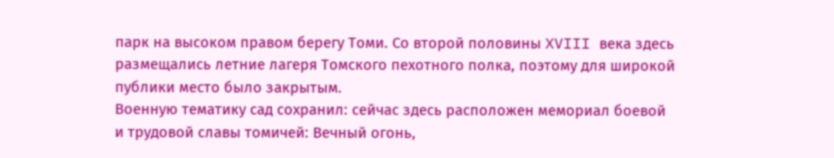парк на высоком правом берегу Томи. Со второй половины XVIII века здесь размещались летние лагеря Томского пехотного полка, поэтому для широкой публики место было закрытым.
Военную тематику сад сохранил: сейчас здесь расположен мемориал боевой и трудовой славы томичей: Вечный огонь,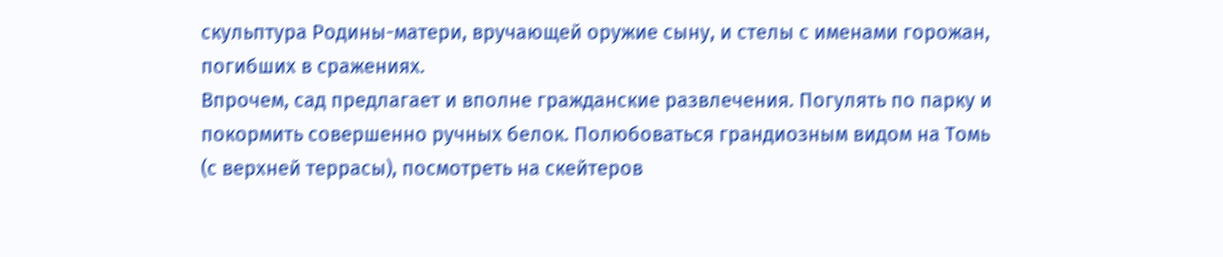скульптура Родины-матери, вручающей оружие сыну, и стелы с именами горожан, погибших в сражениях.
Впрочем, сад предлагает и вполне гражданские развлечения. Погулять по парку и покормить совершенно ручных белок. Полюбоваться грандиозным видом на Томь (с верхней террасы), посмотреть на скейтеров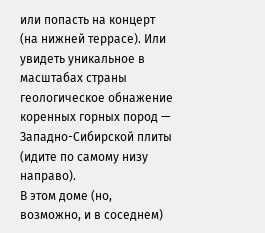или попасть на концерт (на нижней террасе). Или увидеть уникальное в масштабах страны геологическое обнажение коренных горных пород — Западно-Сибирской плиты (идите по самому низу направо).
В этом доме (но, возможно, и в соседнем)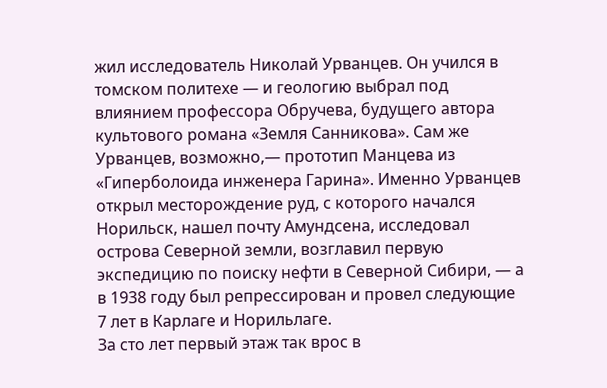жил исследователь Николай Урванцев. Он учился в томском политехе — и геологию выбрал под влиянием профессора Обручева, будущего автора культового романа «Земля Санникова». Сам же Урванцев, возможно,— прототип Манцева из «Гиперболоида инженера Гарина». Именно Урванцев открыл месторождение руд, с которого начался Норильск, нашел почту Амундсена, исследовал острова Северной земли, возглавил первую экспедицию по поиску нефти в Северной Сибири, — а в 1938 году был репрессирован и провел следующие 7 лет в Карлаге и Норильлаге.
За сто лет первый этаж так врос в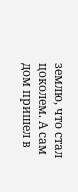землю, что стал цоколем. А сам дом пришел в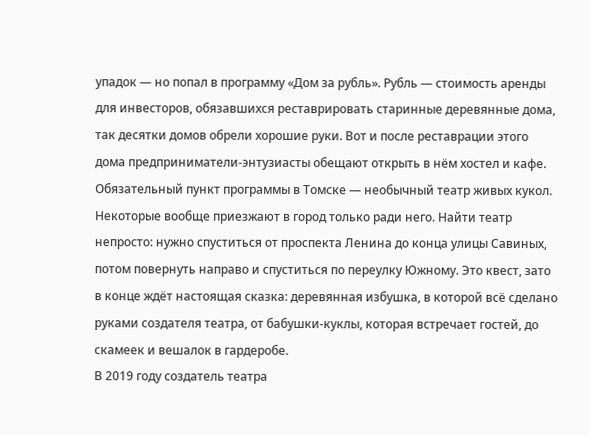упадок — но попал в программу «Дом за рубль». Рубль — стоимость аренды для инвесторов, обязавшихся реставрировать старинные деревянные дома, так десятки домов обрели хорошие руки. Вот и после реставрации этого дома предприниматели-энтузиасты обещают открыть в нём хостел и кафе.
Обязательный пункт программы в Томске — необычный театр живых кукол. Некоторые вообще приезжают в город только ради него. Найти театр непросто: нужно спуститься от проспекта Ленина до конца улицы Савиных, потом повернуть направо и спуститься по переулку Южному. Это квест, зато в конце ждёт настоящая сказка: деревянная избушка, в которой всё сделано руками создателя театра, от бабушки-куклы, которая встречает гостей, до скамеек и вешалок в гардеробе.
В 2019 году создатель театра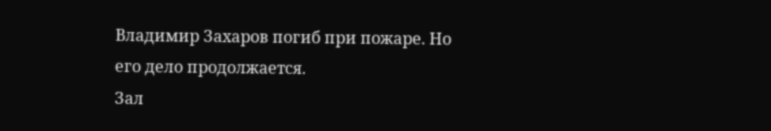Владимир Захаров погиб при пожаре. Но его дело продолжается.
Зал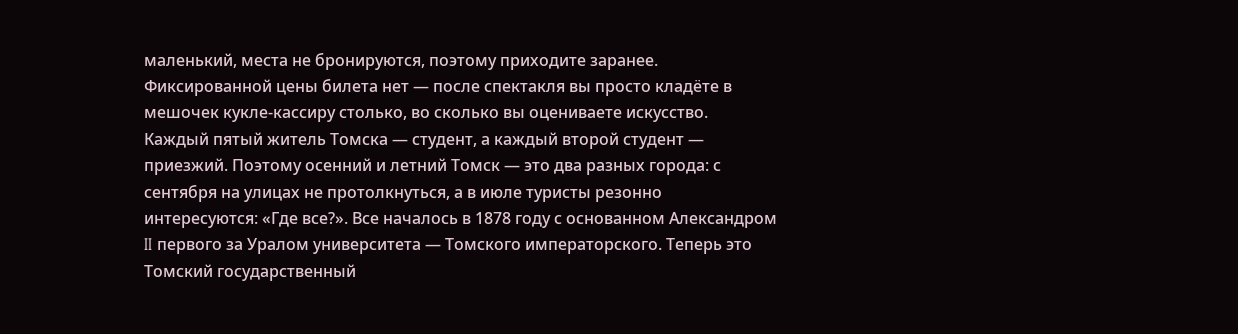маленький, места не бронируются, поэтому приходите заранее. Фиксированной цены билета нет — после спектакля вы просто кладёте в мешочек кукле-кассиру столько, во сколько вы оцениваете искусство.
Каждый пятый житель Томска — студент, а каждый второй студент — приезжий. Поэтому осенний и летний Томск — это два разных города: с сентября на улицах не протолкнуться, а в июле туристы резонно интересуются: «Где все?». Все началось в 1878 году с основанном Александром II первого за Уралом университета — Томского императорского. Теперь это Томский государственный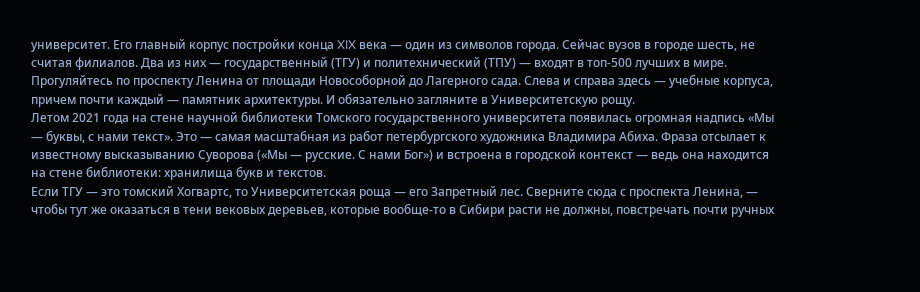университет. Его главный корпус постройки конца XIX века — один из символов города. Сейчас вузов в городе шесть, не считая филиалов. Два из них — государственный (ТГУ) и политехнический (ТПУ) — входят в топ-500 лучших в мире. Прогуляйтесь по проспекту Ленина от площади Новособорной до Лагерного сада. Слева и справа здесь — учебные корпуса, причем почти каждый — памятник архитектуры. И обязательно загляните в Университетскую рощу.
Летом 2021 года на стене научной библиотеки Томского государственного университета появилась огромная надпись «Мы — буквы, с нами текст». Это — самая масштабная из работ петербургского художника Владимира Абиха. Фраза отсылает к известному высказыванию Суворова («Мы — русские. С нами Бог») и встроена в городской контекст — ведь она находится на стене библиотеки: хранилища букв и текстов.
Если ТГУ — это томский Хогвартс, то Университетская роща — его Запретный лес. Сверните сюда с проспекта Ленина, — чтобы тут же оказаться в тени вековых деревьев, которые вообще-то в Сибири расти не должны, повстречать почти ручных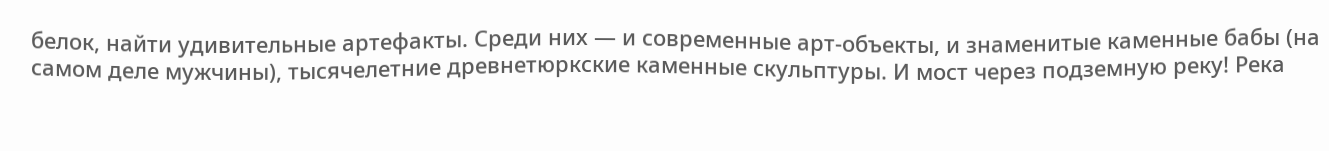белок, найти удивительные артефакты. Среди них — и современные арт-объекты, и знаменитые каменные бабы (на самом деле мужчины), тысячелетние древнетюркские каменные скульптуры. И мост через подземную реку! Река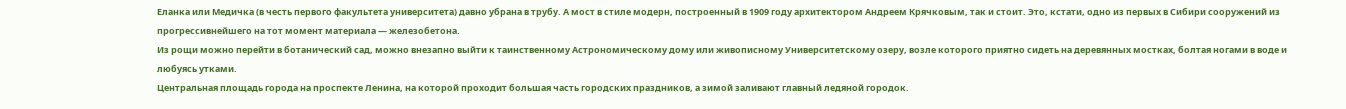Еланка или Медичка (в честь первого факультета университета) давно убрана в трубу. А мост в стиле модерн, построенный в 1909 году архитектором Андреем Крячковым, так и стоит. Это, кстати, одно из первых в Сибири сооружений из прогрессивнейшего на тот момент материала — железобетона.
Из рощи можно перейти в ботанический сад, можно внезапно выйти к таинственному Астрономическому дому или живописному Университетскому озеру, возле которого приятно сидеть на деревянных мостках, болтая ногами в воде и любуясь утками.
Центральная площадь города на проспекте Ленина, на которой проходит большая часть городских праздников, а зимой заливают главный ледяной городок.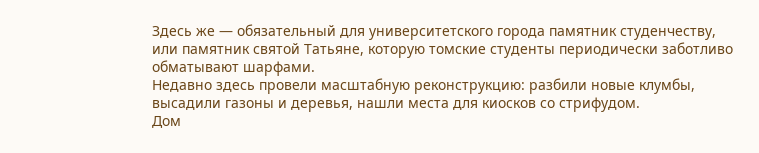Здесь же — обязательный для университетского города памятник студенчеству, или памятник святой Татьяне, которую томские студенты периодически заботливо обматывают шарфами.
Недавно здесь провели масштабную реконструкцию: разбили новые клумбы, высадили газоны и деревья, нашли места для киосков со стрифудом.
Дом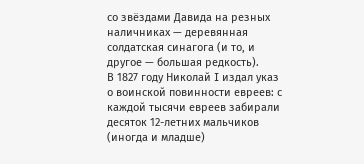со звёздами Давида на резных наличниках — деревянная солдатская синагога (и то, и другое — большая редкость).
В 1827 году Николай I издал указ о воинской повинности евреев: с каждой тысячи евреев забирали десяток 12-летних мальчиков (иногда и младше)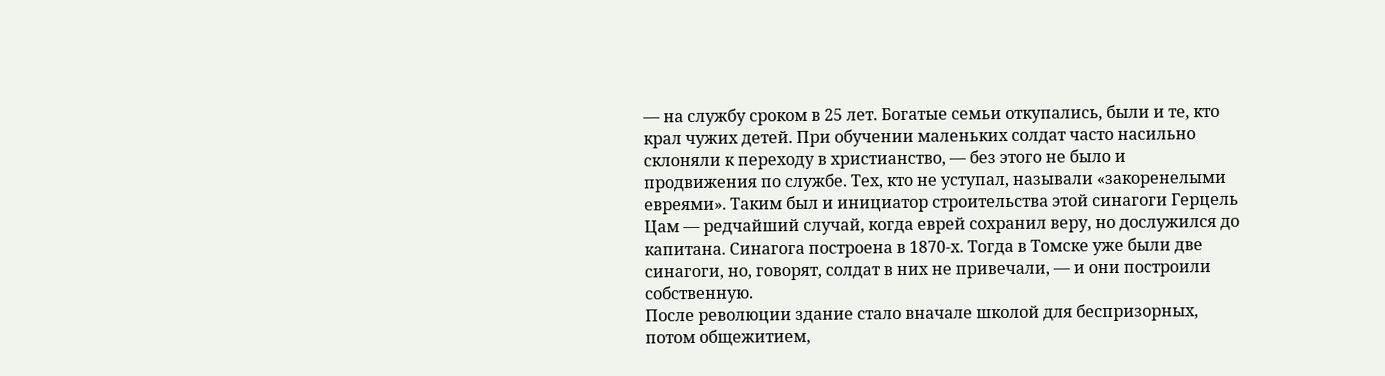— на службу сроком в 25 лет. Богатые семьи откупались, были и те, кто крал чужих детей. При обучении маленьких солдат часто насильно склоняли к переходу в христианство, — без этого не было и продвижения по службе. Тех, кто не уступал, называли «закоренелыми евреями». Таким был и инициатор строительства этой синагоги Герцель Цам — редчайший случай, когда еврей сохранил веру, но дослужился до капитана. Синагога построена в 1870-х. Тогда в Томске уже были две синагоги, но, говорят, солдат в них не привечали, — и они построили собственную.
После революции здание стало вначале школой для беспризорных, потом общежитием,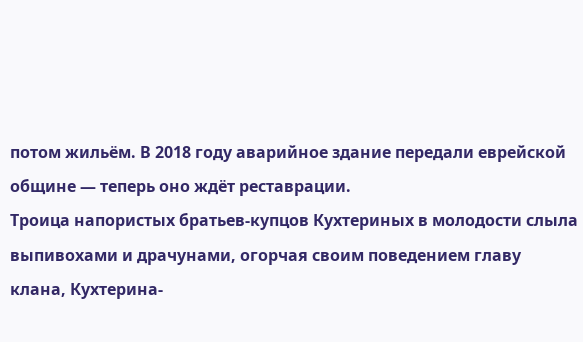потом жильём. В 2018 году аварийное здание передали еврейской общине — теперь оно ждёт реставрации.
Троица напористых братьев-купцов Кухтериных в молодости слыла выпивохами и драчунами, огорчая своим поведением главу клана, Кухтерина-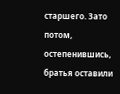старшего. Зато потом, остепенившись, братья оставили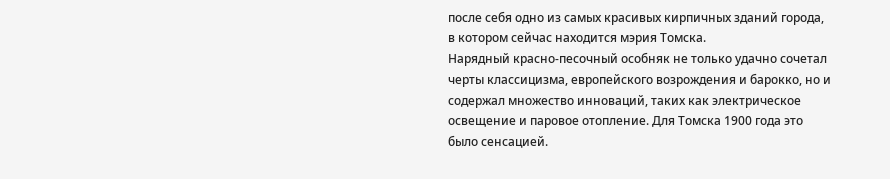после себя одно из самых красивых кирпичных зданий города, в котором сейчас находится мэрия Томска.
Нарядный красно-песочный особняк не только удачно сочетал черты классицизма, европейского возрождения и барокко, но и содержал множество инноваций, таких как электрическое освещение и паровое отопление. Для Томска 1900 года это было сенсацией.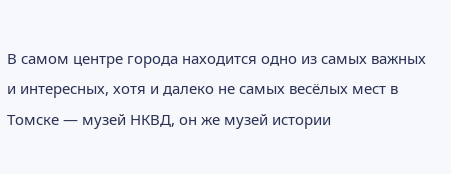В самом центре города находится одно из самых важных и интересных, хотя и далеко не самых весёлых мест в Томске — музей НКВД, он же музей истории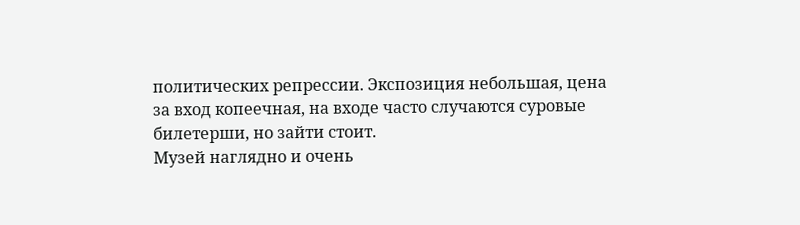политических репрессии. Экспозиция небольшая, цена за вход копеечная, на входе часто случаются суровые билетерши, но зайти стоит.
Музей наглядно и очень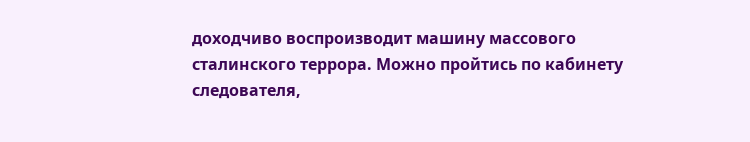доходчиво воспроизводит машину массового сталинского террора. Можно пройтись по кабинету следователя,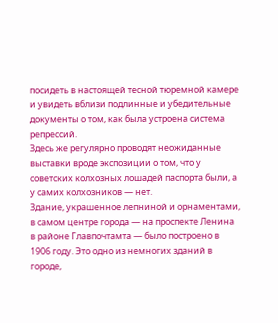посидеть в настоящей тесной тюремной камере и увидеть вблизи подлинные и убедительные документы о том, как была устроена система репрессий.
Здесь же регулярно проводят неожиданные выставки вроде экспозиции о том, что у советских колхозных лошадей паспорта были, а у самих колхозников — нет.
Здание, украшенное лепниной и орнаментами, в самом центре города — на проспекте Ленина в районе Главпочтамта — было построено в 1906 году. Это одно из немногих зданий в городе,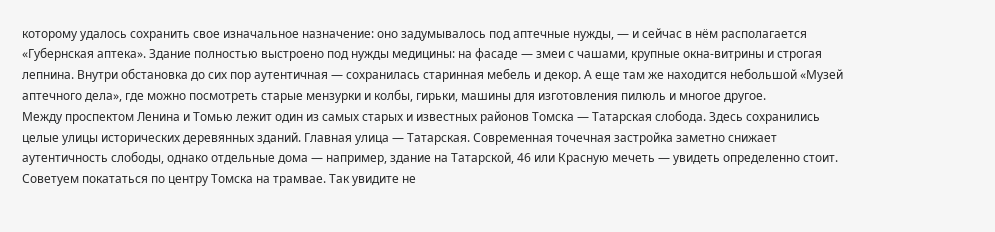которому удалось сохранить свое изначальное назначение: оно задумывалось под аптечные нужды, — и сейчас в нём располагается «Губернская аптека». Здание полностью выстроено под нужды медицины: на фасаде — змеи с чашами, крупные окна-витрины и строгая лепнина. Внутри обстановка до сих пор аутентичная — сохранилась старинная мебель и декор. А еще там же находится небольшой «Музей аптечного дела», где можно посмотреть старые мензурки и колбы, гирьки, машины для изготовления пилюль и многое другое.
Между проспектом Ленина и Томью лежит один из самых старых и известных районов Томска — Татарская слобода. Здесь сохранились целые улицы исторических деревянных зданий. Главная улица — Татарская. Современная точечная застройка заметно снижает аутентичность слободы, однако отдельные дома — например, здание на Татарской, 46 или Красную мечеть — увидеть определенно стоит.
Советуем покататься по центру Томска на трамвае. Так увидите не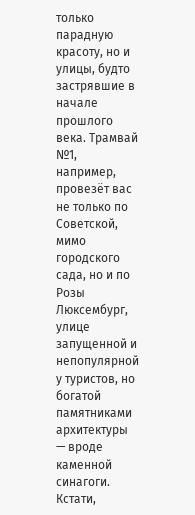только парадную красоту, но и улицы, будто застрявшие в начале прошлого века. Трамвай №1, например, провезёт вас не только по Советской, мимо городского сада, но и по Розы Люксембург, улице запущенной и непопулярной у туристов, но богатой памятниками архитектуры — вроде каменной синагоги.
Кстати,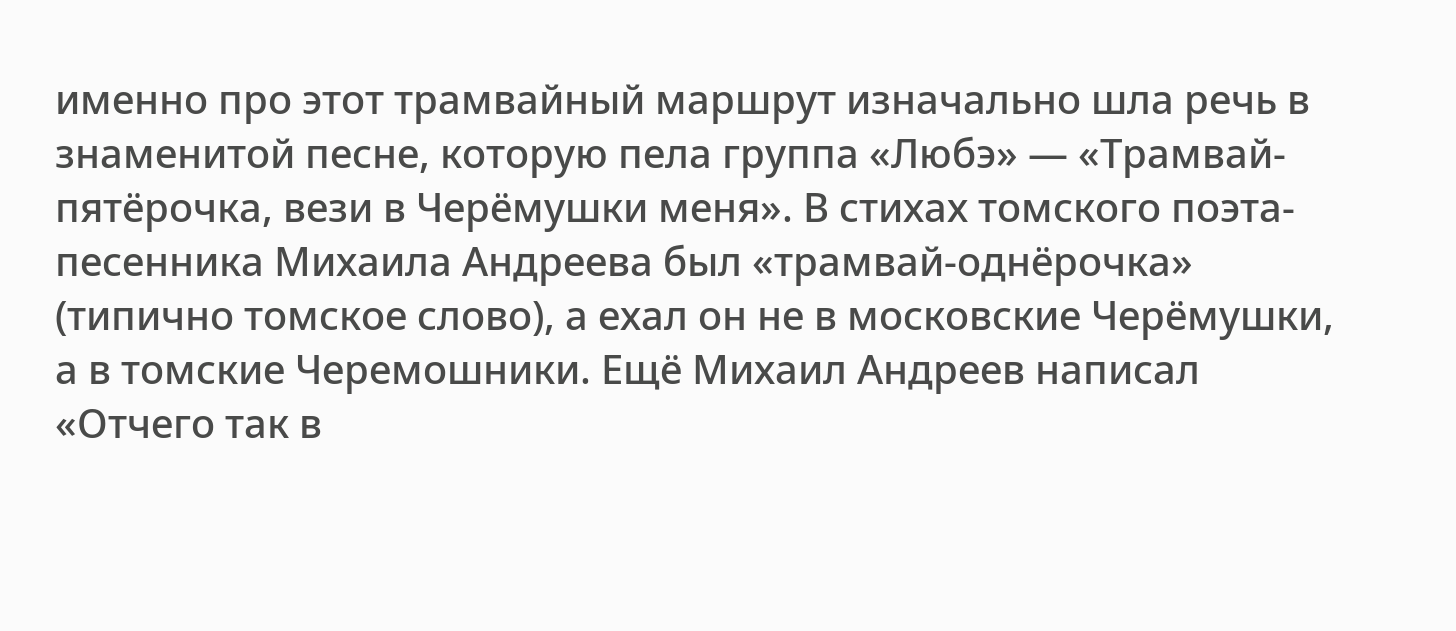именно про этот трамвайный маршрут изначально шла речь в знаменитой песне, которую пела группа «Любэ» — «Трамвай-пятёрочка, вези в Черёмушки меня». В стихах томского поэта-песенника Михаила Андреева был «трамвай-однёрочка» (типично томское слово), а ехал он не в московские Черёмушки, а в томские Черемошники. Ещё Михаил Андреев написал «Отчего так в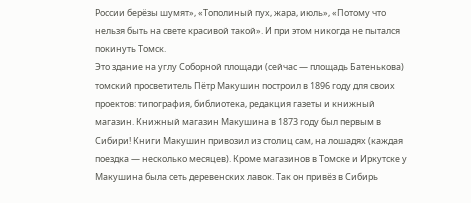России берёзы шумят», «Тополиный пух, жара, июль», «Потому что нельзя быть на свете красивой такой». И при этом никогда не пытался покинуть Томск.
Это здание на углу Соборной площади (сейчас — площадь Батенькова) томский просветитель Пётр Макушин построил в 1896 году для своих проектов: типография, библиотека, редакция газеты и книжный магазин. Книжный магазин Макушина в 1873 году был первым в Сибири! Книги Макушин привозил из столиц сам, на лошадях (каждая поездка — несколько месяцев). Кроме магазинов в Томске и Иркутске у Макушина была сеть деревенских лавок. Так он привёз в Сибирь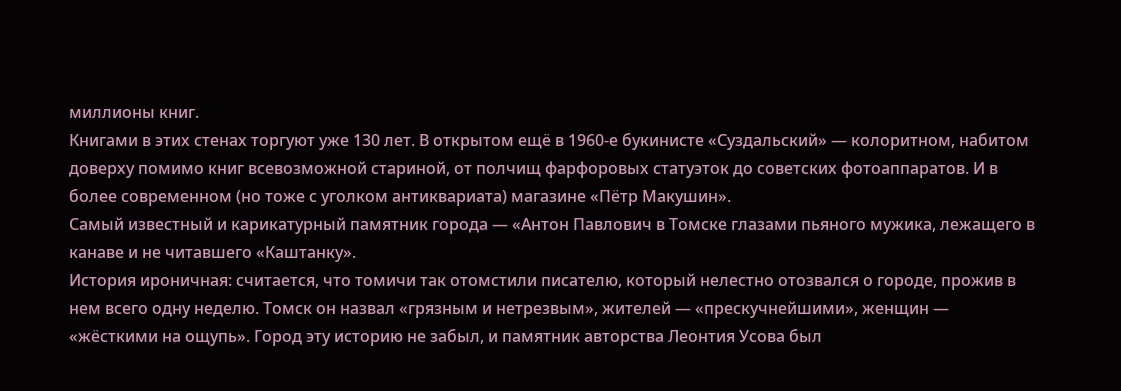миллионы книг.
Книгами в этих стенах торгуют уже 130 лет. В открытом ещё в 1960-е букинисте «Суздальский» — колоритном, набитом доверху помимо книг всевозможной стариной, от полчищ фарфоровых статуэток до советских фотоаппаратов. И в более современном (но тоже с уголком антиквариата) магазине «Пётр Макушин».
Самый известный и карикатурный памятник города — «Антон Павлович в Томске глазами пьяного мужика, лежащего в канаве и не читавшего «Каштанку».
История ироничная: считается, что томичи так отомстили писателю, который нелестно отозвался о городе, прожив в нем всего одну неделю. Томск он назвал «грязным и нетрезвым», жителей — «прескучнейшими», женщин — «жёсткими на ощупь». Город эту историю не забыл, и памятник авторства Леонтия Усова был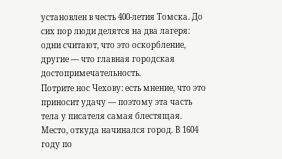установлен в честь 400-летия Томска. До сих пор люди делятся на два лагеря: одни считают, что это оскорбление, другие — что главная городская достопримечательность.
Потрите нос Чехову: есть мнение, что это приносит удачу — поэтому эта часть тела у писателя самая блестящая.
Место, откуда начинался город. В 1604 году по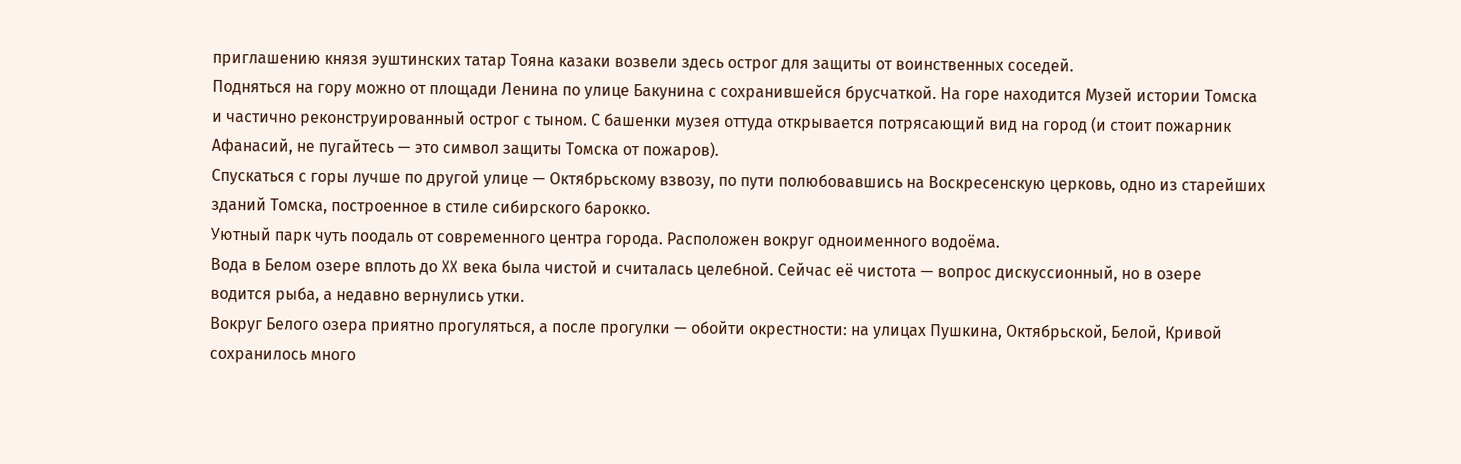приглашению князя эуштинских татар Тояна казаки возвели здесь острог для защиты от воинственных соседей.
Подняться на гору можно от площади Ленина по улице Бакунина с сохранившейся брусчаткой. На горе находится Музей истории Томска и частично реконструированный острог с тыном. С башенки музея оттуда открывается потрясающий вид на город (и стоит пожарник Афанасий, не пугайтесь — это символ защиты Томска от пожаров).
Спускаться с горы лучше по другой улице — Октябрьскому взвозу, по пути полюбовавшись на Воскресенскую церковь, одно из старейших зданий Томска, построенное в стиле сибирского барокко.
Уютный парк чуть поодаль от современного центра города. Расположен вокруг одноименного водоёма.
Вода в Белом озере вплоть до XX века была чистой и считалась целебной. Сейчас её чистота — вопрос дискуссионный, но в озере водится рыба, а недавно вернулись утки.
Вокруг Белого озера приятно прогуляться, а после прогулки — обойти окрестности: на улицах Пушкина, Октябрьской, Белой, Кривой сохранилось много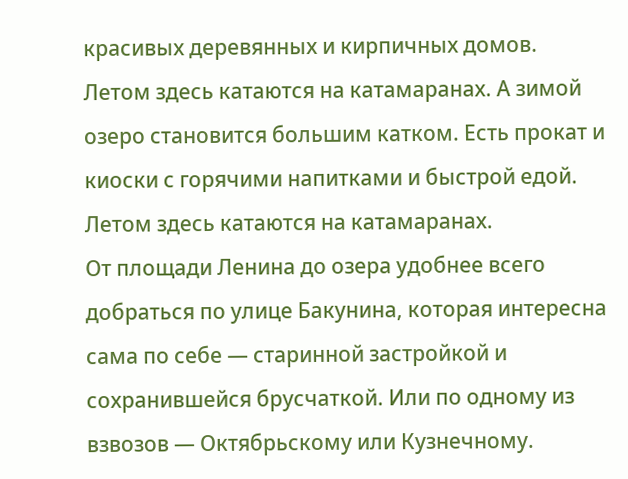красивых деревянных и кирпичных домов.
Летом здесь катаются на катамаранах. А зимой озеро становится большим катком. Есть прокат и киоски с горячими напитками и быстрой едой. Летом здесь катаются на катамаранах.
От площади Ленина до озера удобнее всего добраться по улице Бакунина, которая интересна сама по себе — старинной застройкой и сохранившейся брусчаткой. Или по одному из взвозов — Октябрьскому или Кузнечному.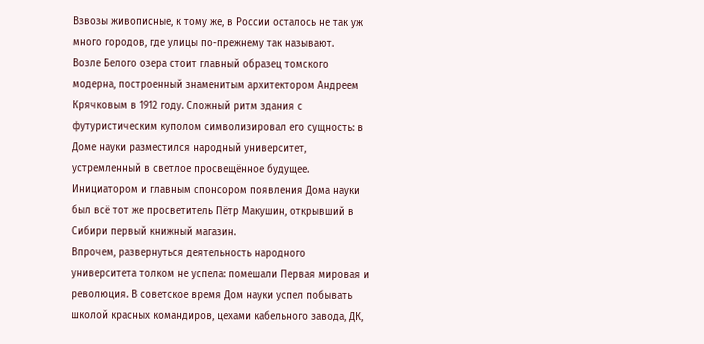Взвозы живописные, к тому же, в России осталось не так уж много городов, где улицы по-прежнему так называют.
Возле Белого озера стоит главный образец томского модерна, построенный знаменитым архитектором Андреем Крячковым в 1912 году. Сложный ритм здания с футуристическим куполом символизировал его сущность: в Доме науки разместился народный университет, устремленный в светлое просвещённое будущее. Инициатором и главным спонсором появления Дома науки был всё тот же просветитель Пётр Макушин, открывший в Сибири первый книжный магазин.
Впрочем, развернуться деятельность народного университета толком не успела: помешали Первая мировая и революция. В советское время Дом науки успел побывать школой красных командиров, цехами кабельного завода, ДК,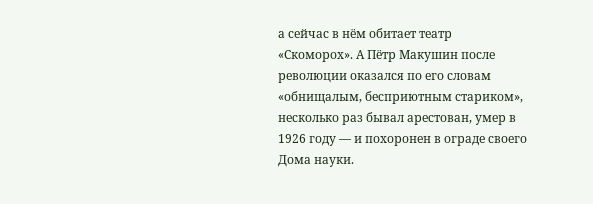а сейчас в нём обитает театр «Скоморох». А Пётр Макушин после революции оказался по его словам «обнищалым, бесприютным стариком», несколько раз бывал арестован, умер в 1926 году — и похоронен в ограде своего Дома науки.